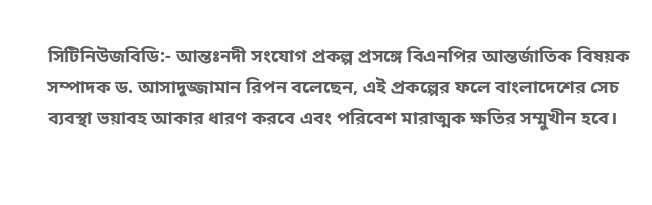সিটিনিউজবিডি:- আন্তঃনদী সংযোগ প্রকল্প প্রসঙ্গে বিএনপির আন্তর্জাতিক বিষয়ক সম্পাদক ড. আসাদুজ্জামান রিপন বলেছেন, এই প্রকল্পের ফলে বাংলাদেশের সেচ ব্যবস্থা ভয়াবহ আকার ধারণ করবে এবং পরিবেশ মারাত্মক ক্ষতির সম্মুখীন হবে।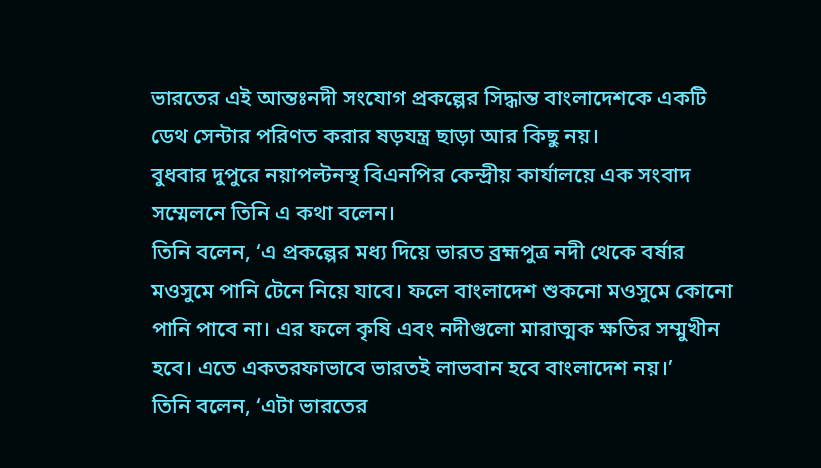ভারতের এই আন্তঃনদী সংযোগ প্রকল্পের সিদ্ধান্ত বাংলাদেশকে একটি ডেথ সেন্টার পরিণত করার ষড়যন্ত্র ছাড়া আর কিছু নয়।
বুধবার দুপুরে নয়াপল্টনস্থ বিএনপির কেন্দ্রীয় কার্যালয়ে এক সংবাদ সম্মেলনে তিনি এ কথা বলেন।
তিনি বলেন, ‘এ প্রকল্পের মধ্য দিয়ে ভারত ব্রহ্মপুত্র নদী থেকে বর্ষার মওসুমে পানি টেনে নিয়ে যাবে। ফলে বাংলাদেশ শুকনো মওসুমে কোনো পানি পাবে না। এর ফলে কৃষি এবং নদীগুলো মারাত্মক ক্ষতির সম্মুখীন হবে। এতে একতরফাভাবে ভারতই লাভবান হবে বাংলাদেশ নয়।’
তিনি বলেন, ‘এটা ভারতের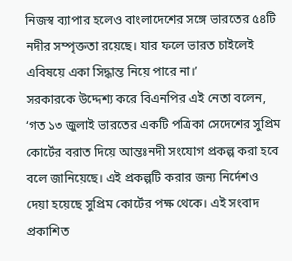নিজস্ব ব্যাপার হলেও বাংলাদেশের সঙ্গে ভারতের ৫৪টি নদীর সম্পৃক্ততা রয়েছে। যার ফলে ভারত চাইলেই এবিষয়ে একা সিদ্ধান্ত নিয়ে পারে না।’
সরকারকে উদ্দেশ্য করে বিএনপির এই নেতা বলেন, ‘গত ১৩ জুলাই ভারতের একটি পত্রিকা সেদেশের সুপ্রিম কোর্টের বরাত দিয়ে আন্তঃনদী সংযোগ প্রকল্প করা হবে বলে জানিয়েছে। এই প্রকল্পটি করার জন্য নির্দেশও দেয়া হয়েছে সুপ্রিম কোর্টের পক্ষ থেকে। এই সংবাদ প্রকাশিত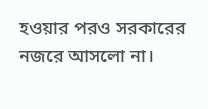হওয়ার পরও সরকারের নজরে আসলো না।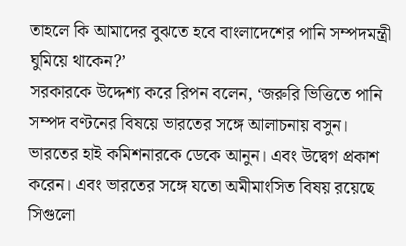তাহলে কি আমাদের বুঝতে হবে বাংলাদেশের পানি সম্পদমন্ত্রী ঘুমিয়ে থাকেন?’
সরকারকে উদ্দেশ্য করে রিপন বলেন, ‘জরুরি ভিত্তিতে পানি সম্পদ বণ্টনের বিষয়ে ভারতের সঙ্গে আলাচনায় বসুন। ভারতের হাই কমিশনারকে ডেকে আনুন। এবং উদ্বেগ প্রকাশ করেন। এবং ভারতের সঙ্গে যতো অমীমাংসিত বিষয় রয়েছে সিগুলো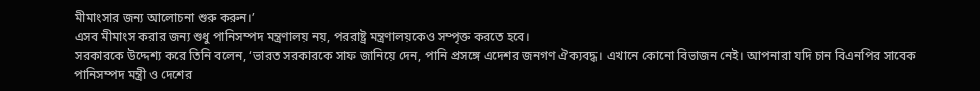মীমাংসার জন্য আলোচনা শুরু করুন।’
এসব মীমাংস করার জন্য শুধু পানিসম্পদ মন্ত্রণালয় নয়, পররাষ্ট্র মন্ত্রণালয়কেও সম্পৃক্ত করতে হবে।
সরকারকে উদ্দেশ্য করে তিনি বলেন, ‘ভারত সরকারকে সাফ জানিয়ে দেন, পানি প্রসঙ্গে এদেশর জনগণ ঐক্যবদ্ধ। এখানে কোনো বিভাজন নেই। আপনারা যদি চান বিএনপির সাবেক পানিসম্পদ মন্ত্রী ও দেশের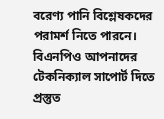বরেণ্য পানি বিশ্লেষকদের পরামর্শ নিতে পারনে। বিএনপিও আপনাদের টেকনিক্যাল সাপোর্ট দিতে প্রস্তুত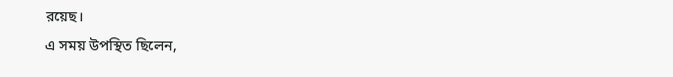রয়েছ।
এ সময় উপস্থিত ছিলেন,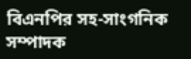বিএনপির সহ-সাংগনিক সম্পাদক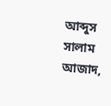আব্দুস সালাম আজাদ,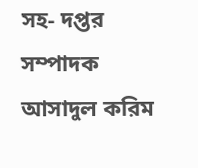সহ- দপ্তর সম্পাদক আসাদুল করিম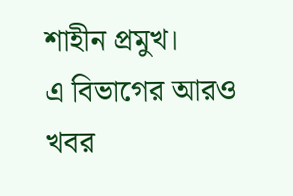শাহীন প্রমুখ।
এ বিভাগের আরও খবর